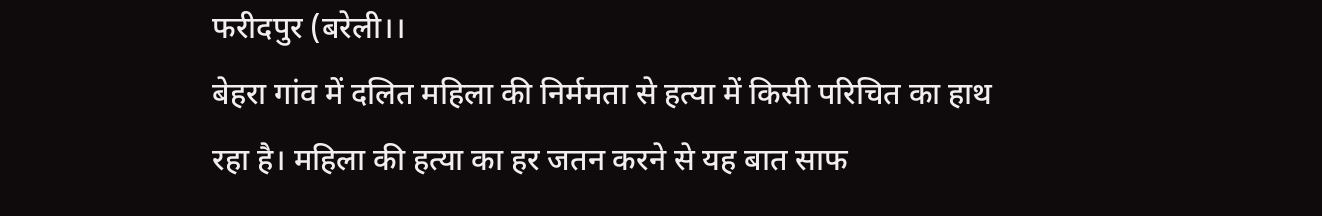फरीदपुर (बरेली।।
बेहरा गांव में दलित महिला की निर्ममता से हत्या में किसी परिचित का हाथ रहा है। महिला की हत्या का हर जतन करने से यह बात साफ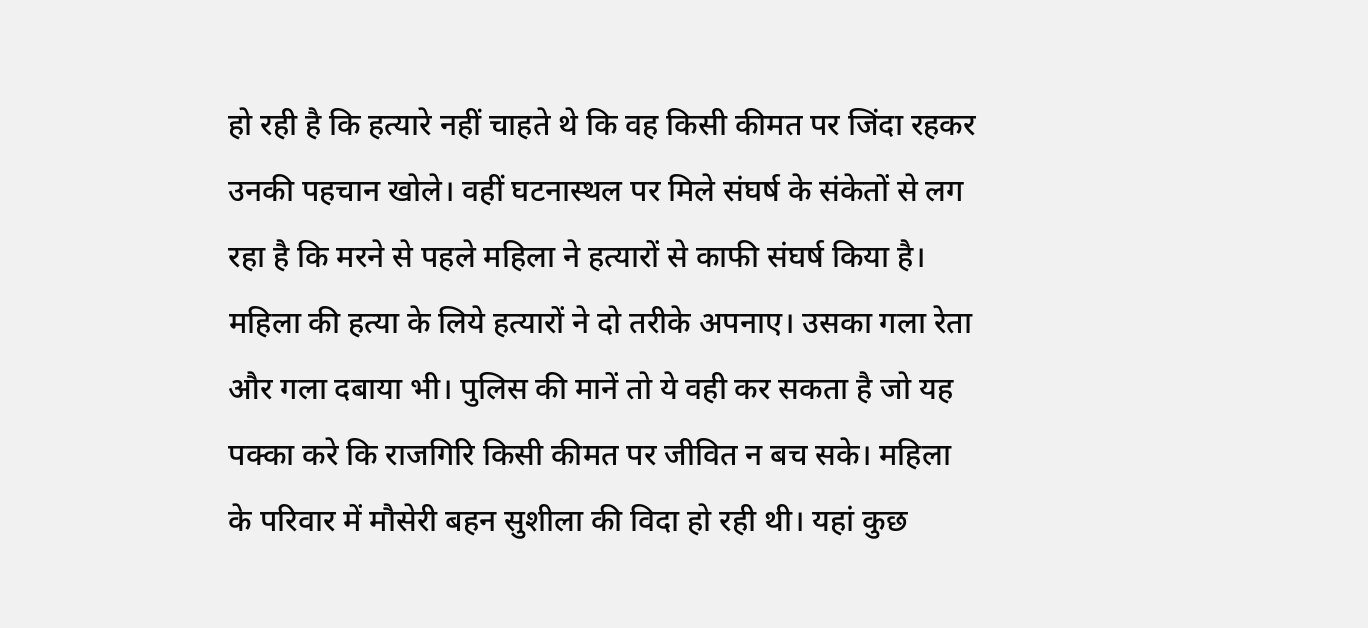हो रही है कि हत्यारे नहीं चाहते थे कि वह किसी कीमत पर जिंदा रहकर उनकी पहचान खोले। वहीं घटनास्थल पर मिले संघर्ष के संकेतों से लग रहा है कि मरने से पहले महिला ने हत्यारों से काफी संघर्ष किया है।
महिला की हत्या के लिये हत्यारों ने दो तरीके अपनाए। उसका गला रेता और गला दबाया भी। पुलिस की मानें तो ये वही कर सकता है जो यह पक्का करे कि राजगिरि किसी कीमत पर जीवित न बच सके। महिला के परिवार में मौसेरी बहन सुशीला की विदा हो रही थी। यहां कुछ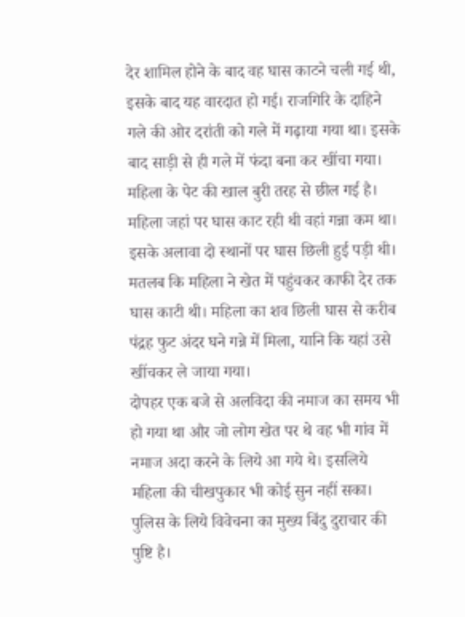देर शामिल होने के बाद वह घास काटने चली गई थी, इसके बाद यह वारदात हो गई। राजगिरि के दाहिने गले की ओर दरांती को गले में गढ़ाया गया था। इसके बाद साड़ी से ही गले में फंदा बना कर खींचा गया। महिला के पेट की खाल बुरी तरह से छील गई है। महिला जहां पर घास काट रही थी वहां गन्ना कम था। इसके अलावा दो स्थानों पर घास छिली हुई पड़ी थी। मतलब कि महिला ने खेत में पहुंचकर काफी देर तक घास काटी थी। महिला का शव छिली घास से करीब पंद्रह फुट अंदर घने गन्ने में मिला, यानि कि यहां उसे खींचकर ले जाया गया।
दोपहर एक बजे से अलविदा की नमाज का समय भी हो गया था और जो लोग खेत पर थे वह भी गांव में नमाज अदा करने के लिये आ गये थे। इसलिये महिला की चीखपुकार भी कोई सुन नहीं सका। पुलिस के लिये विवेचना का मुख्य बिंदु दुराचार की पुष्टि है।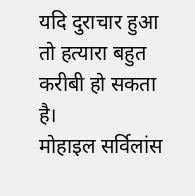यदि दुराचार हुआ तो हत्यारा बहुत करीबी हो सकता है।
मोहाइल सर्विलांस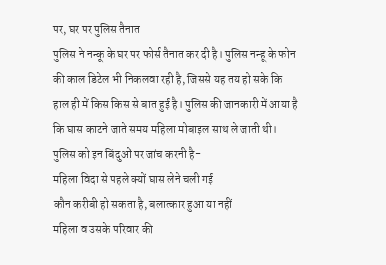पर, घर पर पुलिस तैनात
पुलिस ने नन्कू के घर पर फोर्स तैनात कर दी है। पुलिस नन्हू के फोन की काल डिटेल भी निकलवा रही है, जिससे यह तय हो सके कि हाल ही में किस किस से बात हुई है। पुलिस की जानकारी में आया है कि घास काटने जाते समय महिला मोबाइल साथ ले जाती थी।
पुलिस को इन बिंदुओं पर जांच करनी है-
महिला विदा से पहले क्यों घास लेने चली गई
कौन करीबी हो सकता है, बलात्कार हुआ या नहीं
महिला व उसके परिवार की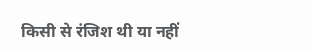किसी से रंजिश थी या नहीं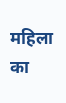महिला का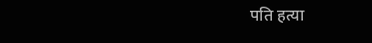पति हत्या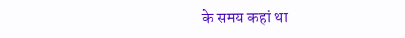के समय कहां था